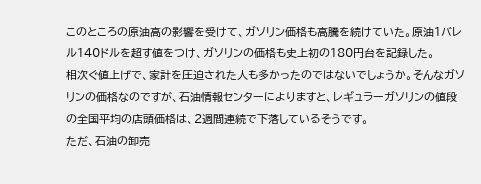このところの原油高の影響を受けて、ガソリン価格も高騰を続けていた。原油1バレル140ドルを超す値をつけ、ガソリンの価格も史上初の180円台を記録した。
相次ぐ値上げで、家計を圧迫された人も多かったのではないでしょうか。そんなガソリンの価格なのですが、石油情報センターによりますと、レギュラーガソリンの値段の全国平均の店頭価格は、2週間連続で下落しているそうです。
ただ、石油の卸売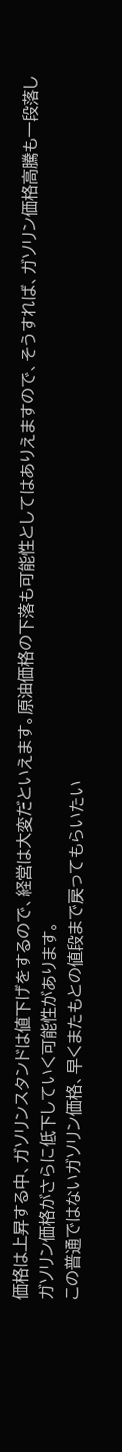価格は上昇する中、ガソリンスタンドは値下げをするので、経営は大変だといえます。原油価格の下落も可能性としてはありえますので、そうすれば、ガソリン価格高騰も一段落しガソリン価格がさらに低下していく可能性があります。
この普通ではないガソリン価格、早くまたもとの値段まで戻ってもらいたい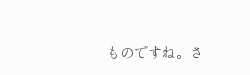ものですね。さ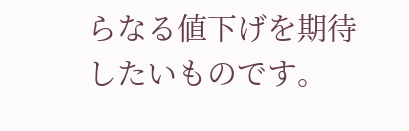らなる値下げを期待したいものです。